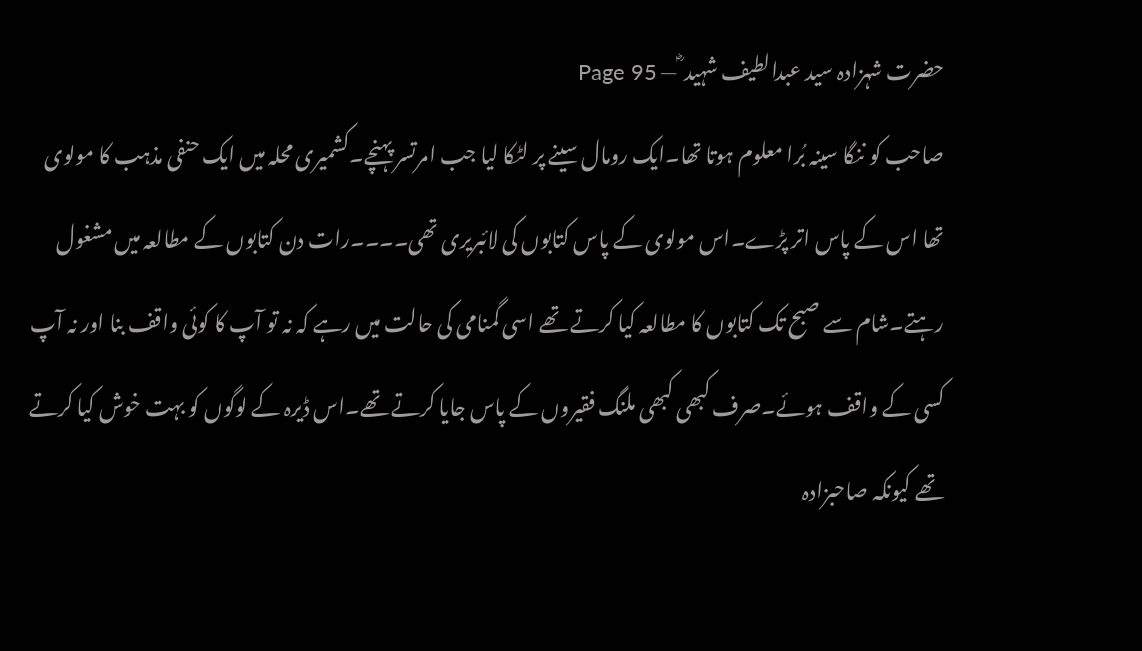حضرت شہزادہ سید عبدالطیف شہید ؓ — Page 95
صاحب کو ننگا سینہ بُرا معلوم ہوتا تھا۔ایک رومال سینے پر لٹکا لیا جب امرتسر پہنچے۔کشمیری محلہ میں ایک حنفی مذہب کا مولوی تھا اس کے پاس اتر پڑے۔اس مولوی کے پاس کتابوں کی لائبریری تھی۔۔۔۔رات دن کتابوں کے مطالعہ میں مشغول رہتے۔شام سے صبح تک کتابوں کا مطالعہ کیا کرتے تھے اسی گمنامی کی حالت میں رہے کہ نہ تو آپ کا کوئی واقف بنا اور نہ آپ کسی کے واقف ہوئے۔صرف کبھی کبھی ملنگ فقیروں کے پاس جایا کرتے تھے۔اس ڈیرہ کے لوگوں کو بہت خوش کیا کرتے تھے کیونکہ صاحبزادہ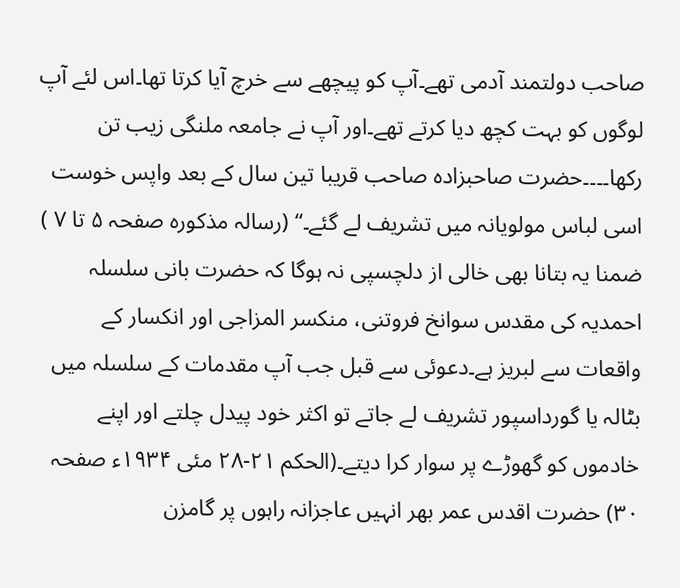صاحب دولتمند آدمی تھے۔آپ کو پیچھے سے خرچ آیا کرتا تھا۔اس لئے آپ لوگوں کو بہت کچھ دیا کرتے تھے۔اور آپ نے جامعہ ملنگی زیب تن رکھا۔۔۔۔حضرت صاحبزادہ صاحب قریبا تین سال کے بعد واپس خوست اسی لباس مولویانہ میں تشریف لے گئے۔“ (رسالہ مذکورہ صفحہ ۵ تا ۷ ) ضمنا یہ بتانا بھی خالی از دلچسپی نہ ہوگا کہ حضرت بانی سلسلہ احمدیہ کی مقدس سوانخ فروتنی، منکسر المزاجی اور انکسار کے واقعات سے لبریز ہے۔دعوئی سے قبل جب آپ مقدمات کے سلسلہ میں بٹالہ یا گورداسپور تشریف لے جاتے تو اکثر خود پیدل چلتے اور اپنے خادموں کو گھوڑے پر سوار کرا دیتے۔(الحکم ۲۱-۲۸ مئی ۱۹۳۴ء صفحہ ۳۰) حضرت اقدس عمر بھر انہیں عاجزانہ راہوں پر گامزن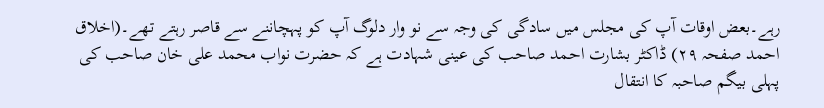رہے۔بعض اوقات آپ کی مجلس میں سادگی کی وجہ سے نو وار دلوگ آپ کو پہچاننے سے قاصر رہتے تھے۔(اخلاق احمد صفحہ ۲۹) ڈاکٹر بشارت احمد صاحب کی عینی شہادت ہے کہ حضرت نواب محمد علی خان صاحب کی پہلی بیگم صاحبہ کا انتقال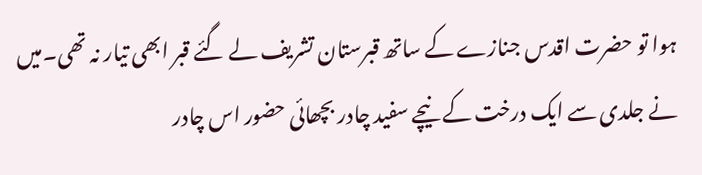ہوا تو حضرت اقدس جنازے کے ساتھ قبرستان تشریف لے گئے قبر ابھی تیار نہ تھی۔میں نے جلدی سے ایک درخت کے نیچے سفید چادر بچھائی حضور اس چادر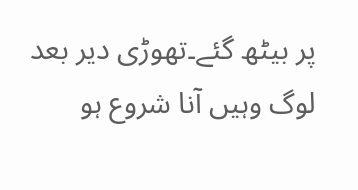پر بیٹھ گئے۔تھوڑی دیر بعد لوگ وہیں آنا شروع ہو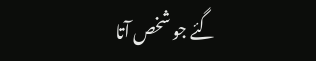گئے جو شخص آتا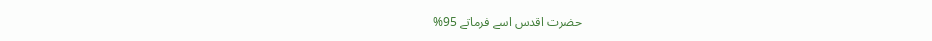حضرت اقدس اسے فرماتے 95%